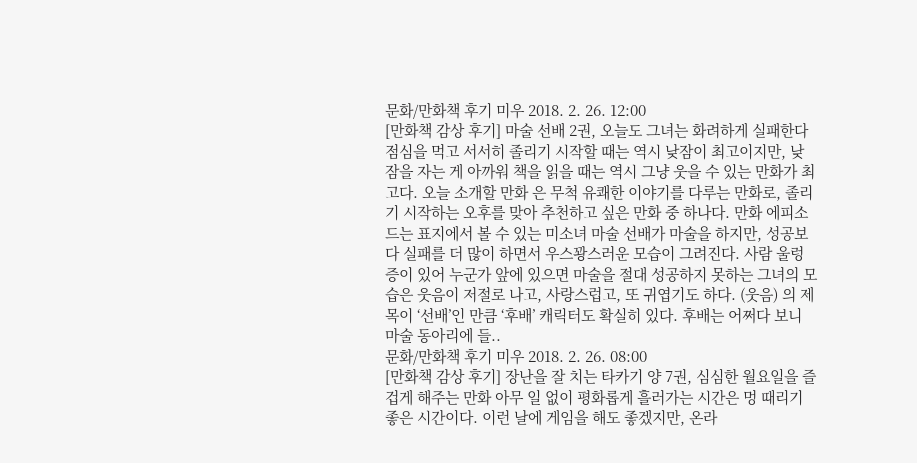문화/만화책 후기 미우 2018. 2. 26. 12:00
[만화책 감상 후기] 마술 선배 2권, 오늘도 그녀는 화려하게 실패한다 점심을 먹고 서서히 졸리기 시작할 때는 역시 낮잠이 최고이지만, 낮잠을 자는 게 아까워 책을 읽을 때는 역시 그냥 웃을 수 있는 만화가 최고다. 오늘 소개할 만화 은 무척 유쾌한 이야기를 다루는 만화로, 졸리기 시작하는 오후를 맞아 추천하고 싶은 만화 중 하나다. 만화 에피소드는 표지에서 볼 수 있는 미소녀 마술 선배가 마술을 하지만, 성공보다 실패를 더 많이 하면서 우스꽝스러운 모습이 그려진다. 사람 울렁증이 있어 누군가 앞에 있으면 마술을 절대 성공하지 못하는 그녀의 모습은 웃음이 저절로 나고, 사랑스럽고, 또 귀엽기도 하다. (웃음) 의 제목이 ‘선배’인 만큼 ‘후배’ 캐릭터도 확실히 있다. 후배는 어쩌다 보니 마술 동아리에 들..
문화/만화책 후기 미우 2018. 2. 26. 08:00
[만화책 감상 후기] 장난을 잘 치는 타카기 양 7권, 심심한 월요일을 즐겁게 해주는 만화 아무 일 없이 평화롭게 흘러가는 시간은 멍 때리기 좋은 시간이다. 이런 날에 게임을 해도 좋겠지만, 온라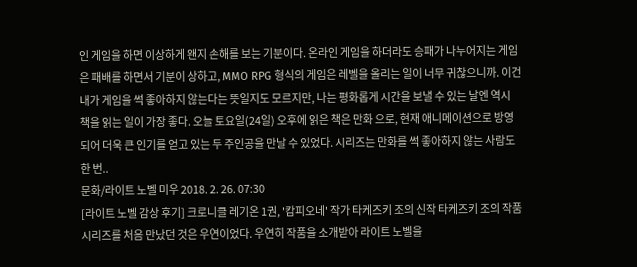인 게임을 하면 이상하게 왠지 손해를 보는 기분이다. 온라인 게임을 하더라도 승패가 나누어지는 게임은 패배를 하면서 기분이 상하고, MMO RPG 형식의 게임은 레벨을 올리는 일이 너무 귀찮으니까. 이건 내가 게임을 썩 좋아하지 않는다는 뜻일지도 모르지만, 나는 평화롭게 시간을 보낼 수 있는 날엔 역시 책을 읽는 일이 가장 좋다. 오늘 토요일(24일) 오후에 읽은 책은 만화 으로, 현재 애니메이션으로 방영되어 더욱 큰 인기를 얻고 있는 두 주인공을 만날 수 있었다. 시리즈는 만화를 썩 좋아하지 않는 사람도 한 번..
문화/라이트 노벨 미우 2018. 2. 26. 07:30
[라이트 노벨 감상 후기] 크로니클 레기온 1권, '캄피오네' 작가 타케즈키 조의 신작 타케즈키 조의 작품 시리즈를 처음 만났던 것은 우연이었다. 우연히 작품을 소개받아 라이트 노벨을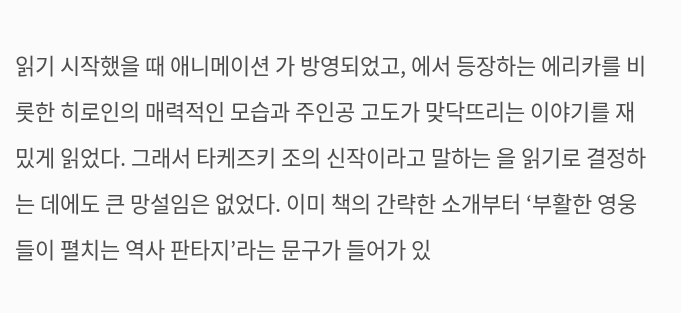읽기 시작했을 때 애니메이션 가 방영되었고, 에서 등장하는 에리카를 비롯한 히로인의 매력적인 모습과 주인공 고도가 맞닥뜨리는 이야기를 재밌게 읽었다. 그래서 타케즈키 조의 신작이라고 말하는 을 읽기로 결정하는 데에도 큰 망설임은 없었다. 이미 책의 간략한 소개부터 ‘부활한 영웅들이 펼치는 역사 판타지’라는 문구가 들어가 있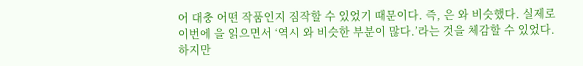어 대충 어떤 작품인지 짐작할 수 있었기 때문이다. 즉, 은 와 비슷했다. 실제로 이번에 을 읽으면서 ‘역시 와 비슷한 부분이 많다.’라는 것을 체감할 수 있었다. 하지만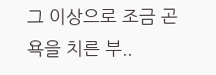그 이상으로 조금 곤욕을 치른 부..